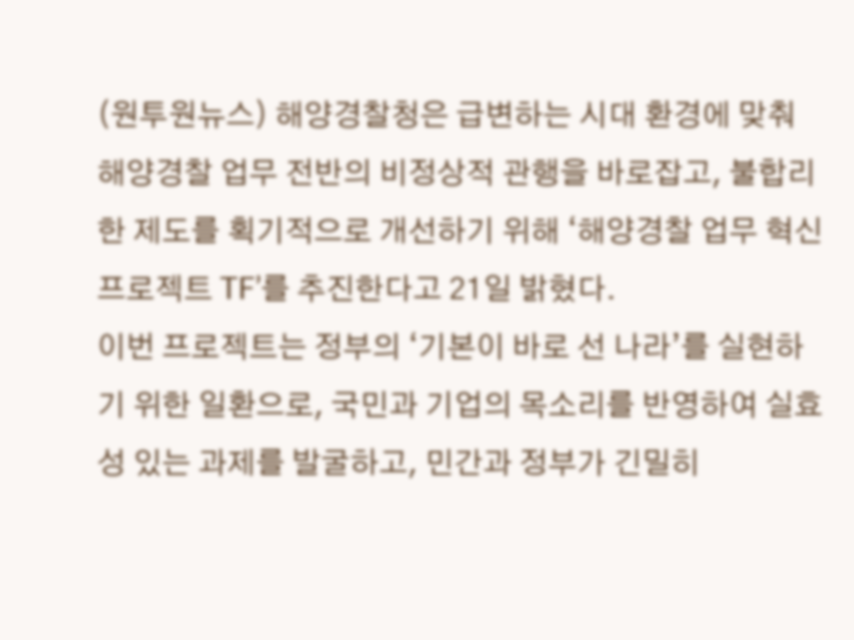(원투원뉴스) 해양경찰청은 급변하는 시대 환경에 맞춰 해양경찰 업무 전반의 비정상적 관행을 바로잡고, 불합리한 제도를 획기적으로 개선하기 위해 ‘해양경찰 업무 혁신 프로젝트 TF’를 추진한다고 21일 밝혔다.
이번 프로젝트는 정부의 ‘기본이 바로 선 나라’를 실현하기 위한 일환으로, 국민과 기업의 목소리를 반영하여 실효성 있는 과제를 발굴하고, 민간과 정부가 긴밀히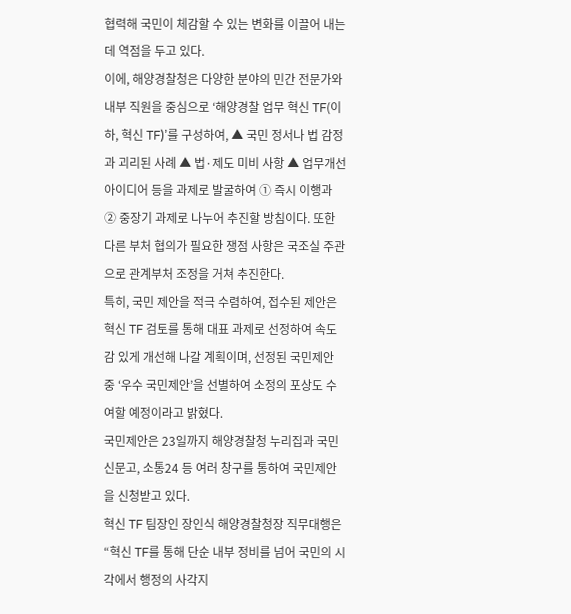협력해 국민이 체감할 수 있는 변화를 이끌어 내는 데 역점을 두고 있다.
이에, 해양경찰청은 다양한 분야의 민간 전문가와 내부 직원을 중심으로 ‘해양경찰 업무 혁신 TF(이하, 혁신 TF)’를 구성하여, ▲ 국민 정서나 법 감정과 괴리된 사례 ▲ 법·제도 미비 사항 ▲ 업무개선 아이디어 등을 과제로 발굴하여 ① 즉시 이행과 ② 중장기 과제로 나누어 추진할 방침이다. 또한 다른 부처 협의가 필요한 쟁점 사항은 국조실 주관으로 관계부처 조정을 거쳐 추진한다.
특히, 국민 제안을 적극 수렴하여, 접수된 제안은 혁신 TF 검토를 통해 대표 과제로 선정하여 속도감 있게 개선해 나갈 계획이며, 선정된 국민제안 중 ‘우수 국민제안’을 선별하여 소정의 포상도 수여할 예정이라고 밝혔다.
국민제안은 23일까지 해양경찰청 누리집과 국민신문고, 소통24 등 여러 창구를 통하여 국민제안을 신청받고 있다.
혁신 TF 팀장인 장인식 해양경찰청장 직무대행은 “혁신 TF를 통해 단순 내부 정비를 넘어 국민의 시각에서 행정의 사각지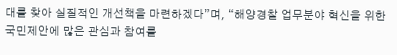대를 찾아 실질적인 개선책을 마련하겠다”며, “해양경찰 업무분야 혁신을 위한 국민제안에 많은 관심과 참여를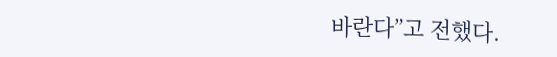바란다”고 전했다.